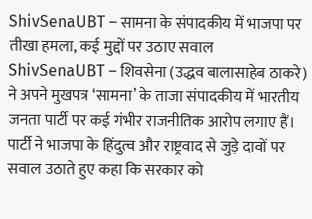ShivSenaUBT – सामना के संपादकीय में भाजपा पर तीखा हमला, कई मुद्दों पर उठाए सवाल
ShivSenaUBT – शिवसेना (उद्धव बालासाहेब ठाकरे) ने अपने मुखपत्र ‘सामना’ के ताजा संपादकीय में भारतीय जनता पार्टी पर कई गंभीर राजनीतिक आरोप लगाए हैं। पार्टी ने भाजपा के हिंदुत्व और राष्ट्रवाद से जुड़े दावों पर सवाल उठाते हुए कहा कि सरकार को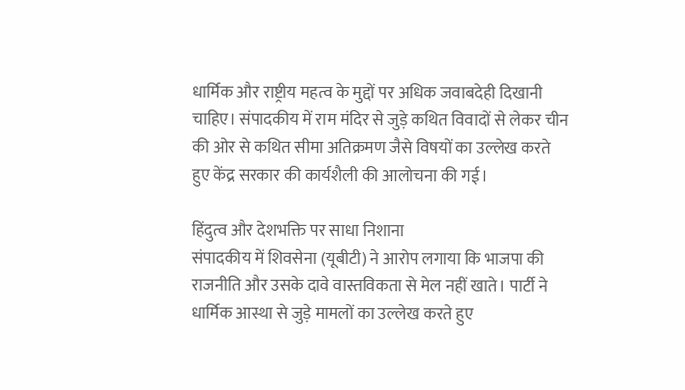धार्मिक और राष्ट्रीय महत्व के मुद्दों पर अधिक जवाबदेही दिखानी चाहिए। संपादकीय में राम मंदिर से जुड़े कथित विवादों से लेकर चीन की ओर से कथित सीमा अतिक्रमण जैसे विषयों का उल्लेख करते हुए केंद्र सरकार की कार्यशैली की आलोचना की गई।

हिंदुत्व और देशभक्ति पर साधा निशाना
संपादकीय में शिवसेना (यूबीटी) ने आरोप लगाया कि भाजपा की राजनीति और उसके दावे वास्तविकता से मेल नहीं खाते। पार्टी ने धार्मिक आस्था से जुड़े मामलों का उल्लेख करते हुए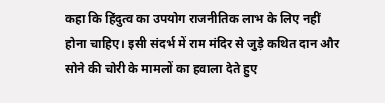कहा कि हिंदुत्व का उपयोग राजनीतिक लाभ के लिए नहीं होना चाहिए। इसी संदर्भ में राम मंदिर से जुड़े कथित दान और सोने की चोरी के मामलों का हवाला देते हुए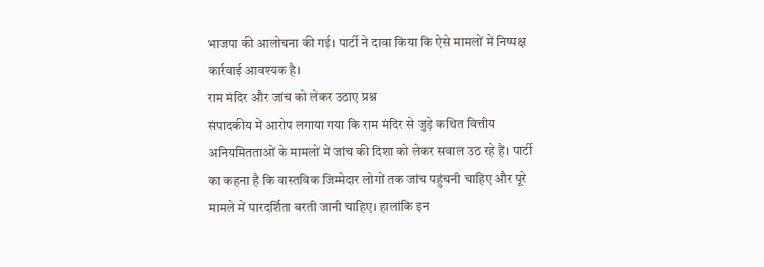भाजपा की आलोचना की गई। पार्टी ने दावा किया कि ऐसे मामलों में निष्पक्ष कार्रवाई आवश्यक है।
राम मंदिर और जांच को लेकर उठाए प्रश्न
संपादकीय में आरोप लगाया गया कि राम मंदिर से जुड़े कथित वित्तीय अनियमितताओं के मामलों में जांच की दिशा को लेकर सवाल उठ रहे हैं। पार्टी का कहना है कि वास्तविक जिम्मेदार लोगों तक जांच पहुंचनी चाहिए और पूरे मामले में पारदर्शिता बरती जानी चाहिए। हालांकि इन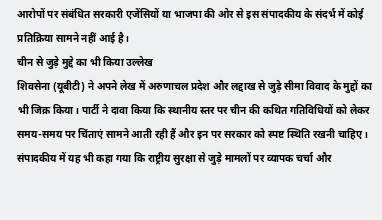आरोपों पर संबंधित सरकारी एजेंसियों या भाजपा की ओर से इस संपादकीय के संदर्भ में कोई प्रतिक्रिया सामने नहीं आई है।
चीन से जुड़े मुद्दे का भी किया उल्लेख
शिवसेना (यूबीटी) ने अपने लेख में अरुणाचल प्रदेश और लद्दाख से जुड़े सीमा विवाद के मुद्दों का भी जिक्र किया। पार्टी ने दावा किया कि स्थानीय स्तर पर चीन की कथित गतिविधियों को लेकर समय-समय पर चिंताएं सामने आती रही हैं और इन पर सरकार को स्पष्ट स्थिति रखनी चाहिए। संपादकीय में यह भी कहा गया कि राष्ट्रीय सुरक्षा से जुड़े मामलों पर व्यापक चर्चा और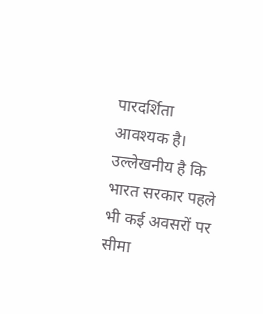पारदर्शिता आवश्यक है। उल्लेखनीय है कि भारत सरकार पहले भी कई अवसरों पर सीमा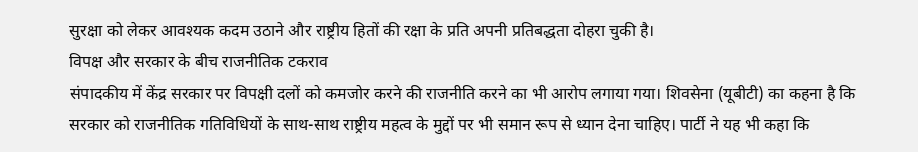सुरक्षा को लेकर आवश्यक कदम उठाने और राष्ट्रीय हितों की रक्षा के प्रति अपनी प्रतिबद्धता दोहरा चुकी है।
विपक्ष और सरकार के बीच राजनीतिक टकराव
संपादकीय में केंद्र सरकार पर विपक्षी दलों को कमजोर करने की राजनीति करने का भी आरोप लगाया गया। शिवसेना (यूबीटी) का कहना है कि सरकार को राजनीतिक गतिविधियों के साथ-साथ राष्ट्रीय महत्व के मुद्दों पर भी समान रूप से ध्यान देना चाहिए। पार्टी ने यह भी कहा कि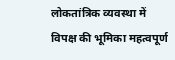लोकतांत्रिक व्यवस्था में विपक्ष की भूमिका महत्वपूर्ण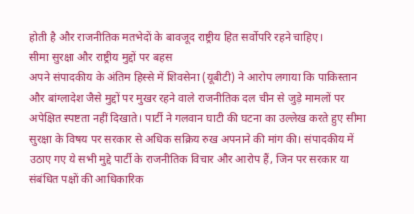होती है और राजनीतिक मतभेदों के बावजूद राष्ट्रीय हित सर्वोपरि रहने चाहिए।
सीमा सुरक्षा और राष्ट्रीय मुद्दों पर बहस
अपने संपादकीय के अंतिम हिस्से में शिवसेना (यूबीटी) ने आरोप लगाया कि पाकिस्तान और बांग्लादेश जैसे मुद्दों पर मुखर रहने वाले राजनीतिक दल चीन से जुड़े मामलों पर अपेक्षित स्पष्टता नहीं दिखाते। पार्टी ने गलवान घाटी की घटना का उल्लेख करते हुए सीमा सुरक्षा के विषय पर सरकार से अधिक सक्रिय रुख अपनाने की मांग की। संपादकीय में उठाए गए ये सभी मुद्दे पार्टी के राजनीतिक विचार और आरोप हैं, जिन पर सरकार या संबंधित पक्षों की आधिकारिक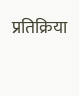प्रतिक्रिया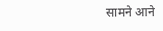सामने आने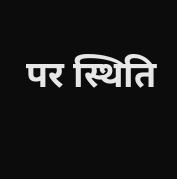पर स्थिति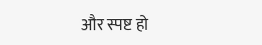और स्पष्ट हो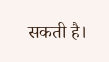सकती है।